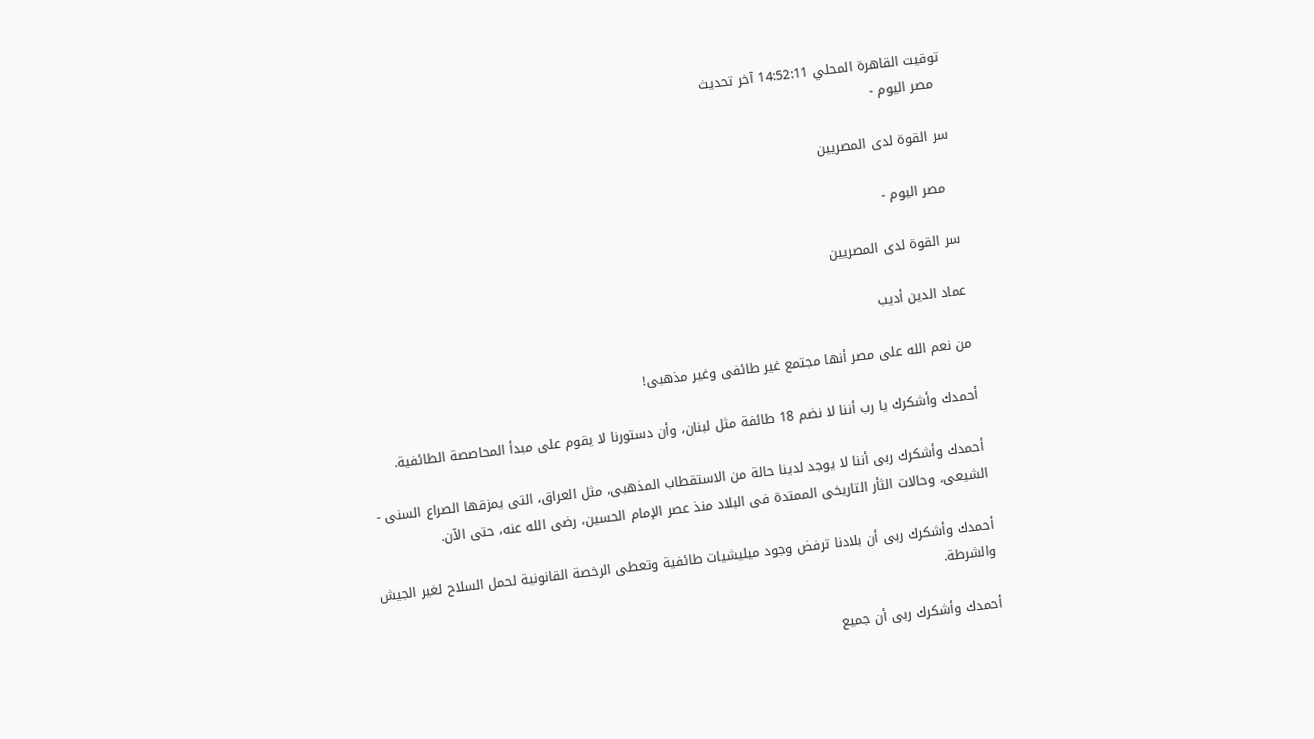توقيت القاهرة المحلي 14:52:11 آخر تحديث
  مصر اليوم -

سر القوة لدى المصريين

  مصر اليوم -

سر القوة لدى المصريين

عماد الدين أديب

من نعم الله على مصر أنها مجتمع غير طائفى وغير مذهبى!

أحمدك وأشكرك يا رب أننا لا نضم 18 طائفة مثل لبنان، وأن دستورنا لا يقوم على مبدأ المحاصصة الطائفية.

أحمدك وأشكرك ربى أننا لا يوجد لدينا حالة من الاستقطاب المذهبى، مثل العراق، التى يمزقها الصراع السنى - الشيعى، وحالات الثأر التاريخى الممتدة فى البلاد منذ عصر الإمام الحسين، رضى الله عنه، حتى الآن.

أحمدك وأشكرك ربى أن بلادنا ترفض وجود ميليشيات طائفية وتعطى الرخصة القانونية لحمل السلاح لغير الجيش والشرطة.

أحمدك وأشكرك ربى أن جميع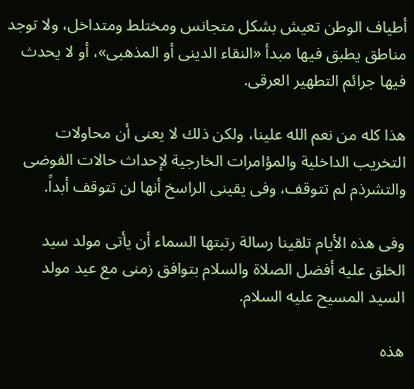أطياف الوطن تعيش بشكل متجانس ومختلط ومتداخل، ولا توجد مناطق يطبق فيها مبدأ «النقاء الدينى أو المذهبى»، أو لا يحدث فيها جرائم التطهير العرقى.

هذا كله من نعم الله علينا، ولكن ذلك لا يعنى أن محاولات التخريب الداخلية والمؤامرات الخارجية لإحداث حالات الفوضى والتشرذم لم تتوقف، وفى يقينى الراسخ أنها لن تتوقف أبداً.

وفى هذه الأيام تلقينا رسالة رتبتها السماء أن يأتى مولد سيد الخلق عليه أفضل الصلاة والسلام بتوافق زمنى مع عيد مولد السيد المسيح عليه السلام.

هذه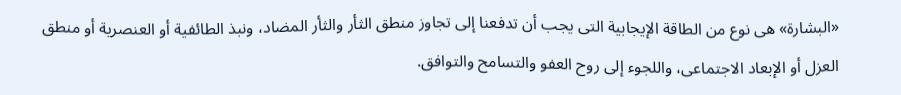«البشارة» هى نوع من الطاقة الإيجابية التى يجب أن تدفعنا إلى تجاوز منطق الثأر والثأر المضاد، ونبذ الطائفية أو العنصرية أو منطق العزل أو الإبعاد الاجتماعى، واللجوء إلى روح العفو والتسامح والتوافق.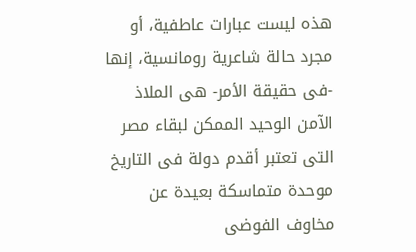هذه ليست عبارات عاطفية، أو مجرد حالة شاعرية رومانسية، إنها -فى حقيقة الأمر- هى الملاذ الآمن الوحيد الممكن لبقاء مصر التى تعتبر أقدم دولة فى التاريخ موحدة متماسكة بعيدة عن مخاوف الفوضى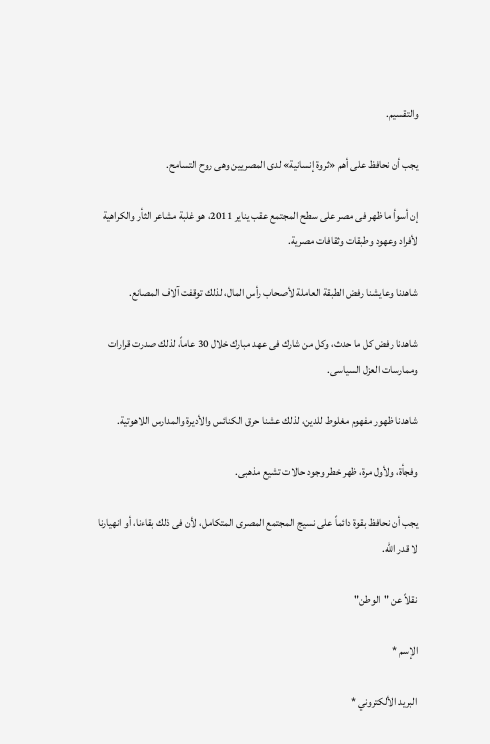والتقسيم.

يجب أن نحافظ على أهم «ثروة إنسانية» لدى المصريين وهى روح التسامح.

إن أسوأ ما ظهر فى مصر على سطح المجتمع عقب يناير 2011، هو غلبة مشاعر الثأر والكراهية لأفراد وعهود وطبقات وثقافات مصرية.

شاهدنا وعايشنا رفض الطبقة العاملة لأصحاب رأس المال، لذلك توقفت آلاف المصانع.

شاهدنا رفض كل ما حدث، وكل من شارك فى عهد مبارك خلال 30 عاماً، لذلك صدرت قرارات وممارسات العزل السياسى.

شاهدنا ظهور مفهوم مغلوط للدين، لذلك عشنا حرق الكنائس والأديرة والمدارس اللاهوتية.

وفجأة، ولأول مرة، ظهر خطر وجود حالات تشيع مذهبى.

يجب أن نحافظ بقوة دائماً على نسيج المجتمع المصرى المتكامل، لأن فى ذلك بقاءنا، أو انهيارنا لا قدر الله.

نقلاً عن "الوطن"

الإسم *

البريد الألكتروني *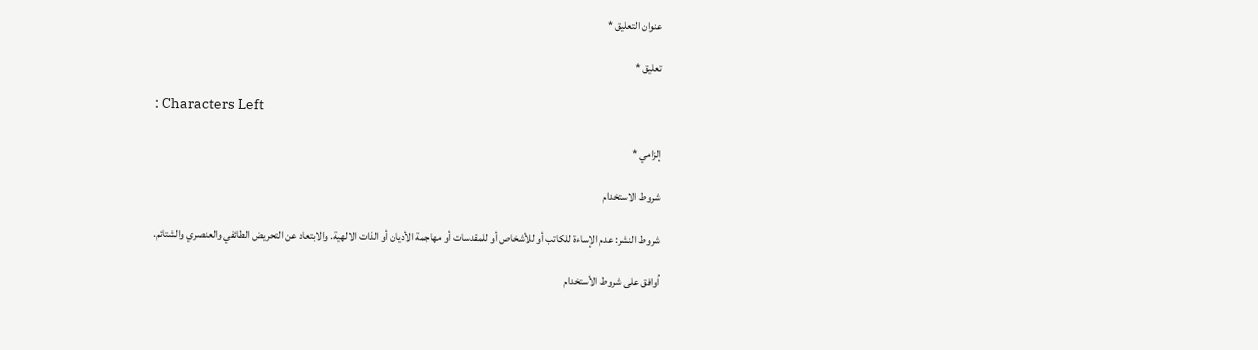عنوان التعليق *

تعليق *

: Characters Left

إلزامي *

شروط الاستخدام

شروط النشر: عدم الإساءة للكاتب أو للأشخاص أو للمقدسات أو مهاجمة الأديان أو الذات الالهية. والابتعاد عن التحريض الطائفي والعنصري والشتائم.

اُوافق على شروط الأستخدام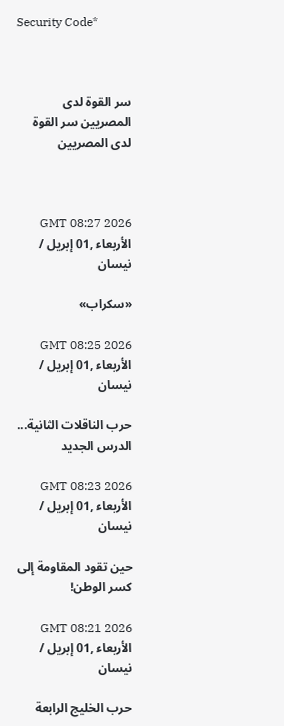Security Code*



سر القوة لدى المصريين سر القوة لدى المصريين



GMT 08:27 2026 الأربعاء ,01 إبريل / نيسان

«سكراب»

GMT 08:25 2026 الأربعاء ,01 إبريل / نيسان

حرب الناقلات الثانية... الدرس الجديد

GMT 08:23 2026 الأربعاء ,01 إبريل / نيسان

حين تقود المقاومة إلى كسر الوطن!

GMT 08:21 2026 الأربعاء ,01 إبريل / نيسان

حرب الخليج الرابعة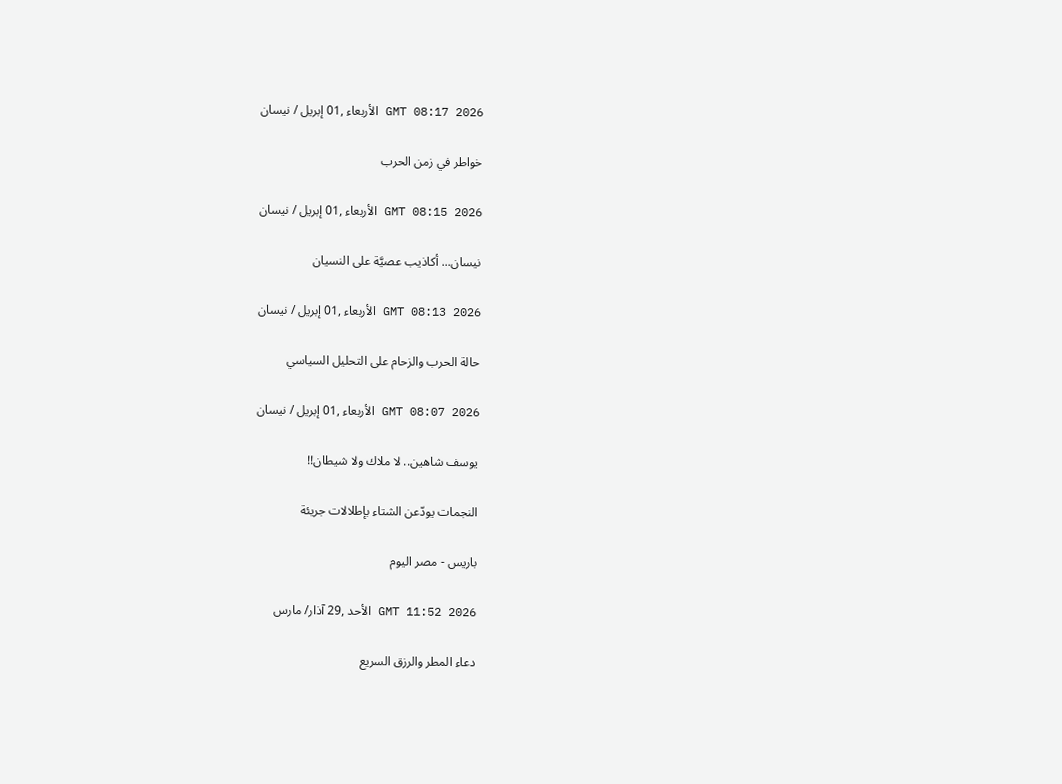GMT 08:17 2026 الأربعاء ,01 إبريل / نيسان

خواطر في زمن الحرب

GMT 08:15 2026 الأربعاء ,01 إبريل / نيسان

نيسان... أكاذيب عصيَّة على النسيان

GMT 08:13 2026 الأربعاء ,01 إبريل / نيسان

حالة الحرب والزحام على التحليل السياسي

GMT 08:07 2026 الأربعاء ,01 إبريل / نيسان

يوسف شاهين.. لا ملاك ولا شيطان!!

النجمات يودّعن الشتاء بإطلالات جريئة

باريس - مصر اليوم

GMT 11:52 2026 الأحد ,29 آذار/ مارس

دعاء المطر والرزق السريع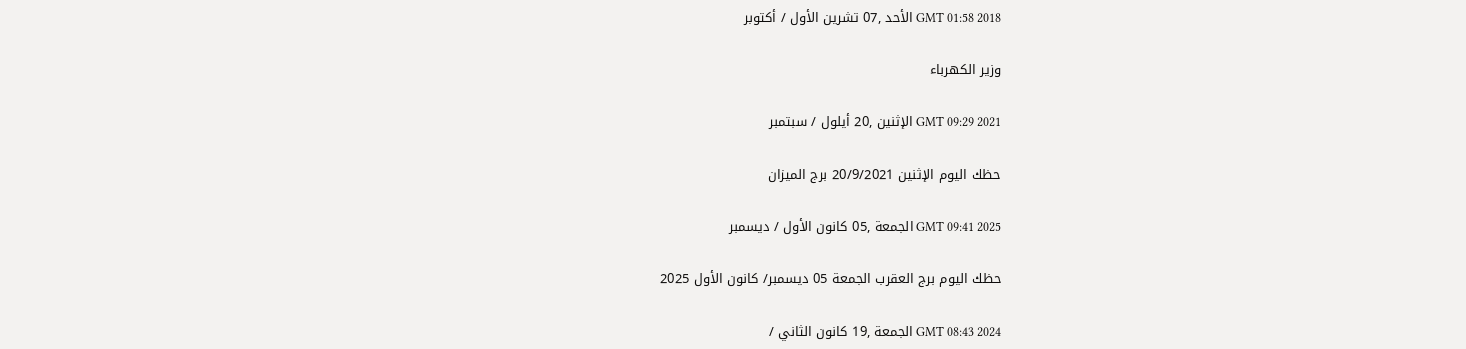GMT 01:58 2018 الأحد ,07 تشرين الأول / أكتوبر

وزير الكهرباء

GMT 09:29 2021 الإثنين ,20 أيلول / سبتمبر

حظك اليوم الإثنين 20/9/2021 برج الميزان

GMT 09:41 2025 الجمعة ,05 كانون الأول / ديسمبر

حظك اليوم برج العقرب الجمعة 05 ديسمبر/ كانون الأول 2025

GMT 08:43 2024 الجمعة ,19 كانون الثاني /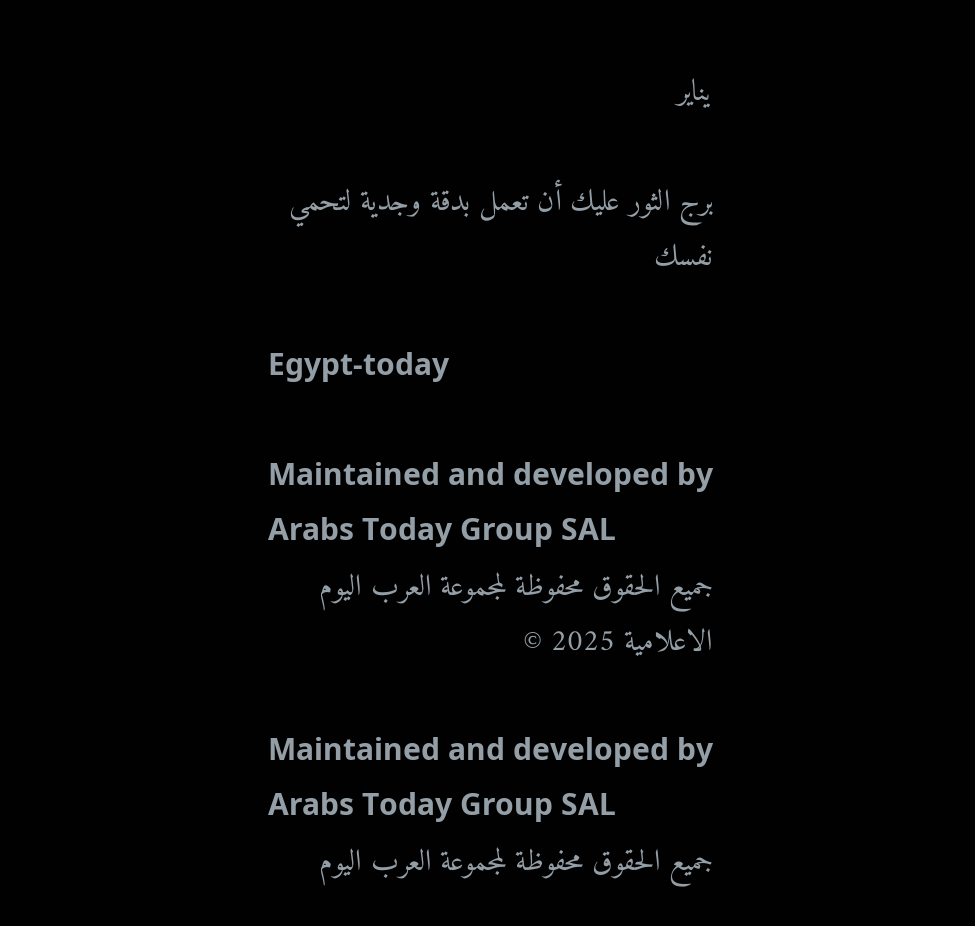يناير

برج الثور عليك أن تعمل بدقة وجدية لتحمي نفسك

Egypt-today

Maintained and developed by Arabs Today Group SAL
جميع الحقوق محفوظة لمجموعة العرب اليوم الاعلامية 2025 ©

Maintained and developed by Arabs Today Group SAL
جميع الحقوق محفوظة لمجموعة العرب اليوم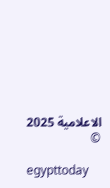الاعلامية 2025 ©

egypttoday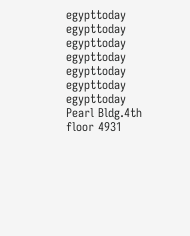egypttoday egypttoday egypttoday
egypttoday egypttoday egypttoday
egypttoday
Pearl Bldg.4th floor 4931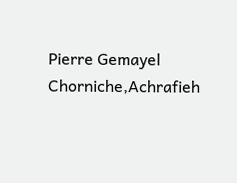Pierre Gemayel Chorniche,Achrafieh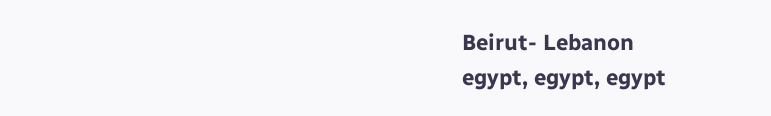Beirut- Lebanon
egypt, egypt, egypt